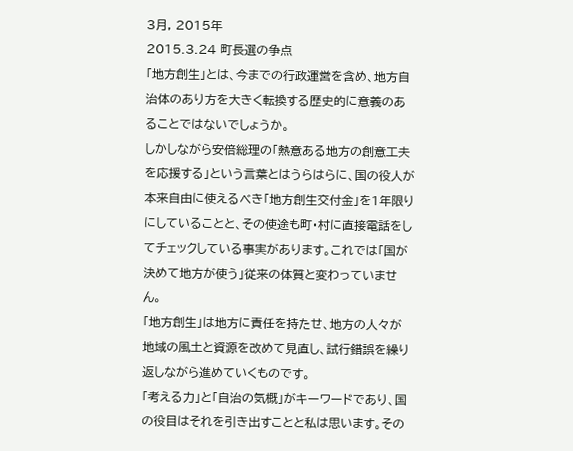3月, 2015年
2015.3.24 町長選の争点
「地方創生」とは、今までの行政運営を含め、地方自治体のあり方を大きく転換する歴史的に意義のあることではないでしょうか。
しかしながら安倍総理の「熱意ある地方の創意工夫を応援する」という言葉とはうらはらに、国の役人が本来自由に使えるべき「地方創生交付金」を1年限りにしていることと、その使途も町・村に直接電話をしてチェックしている事実があります。これでは「国が決めて地方が使う」従来の体質と変わっていません。
「地方創生」は地方に責任を持たせ、地方の人々が地域の風土と資源を改めて見直し、試行錯誤を繰り返しながら進めていくものです。
「考える力」と「自治の気概」がキーワードであり、国の役目はそれを引き出すことと私は思います。その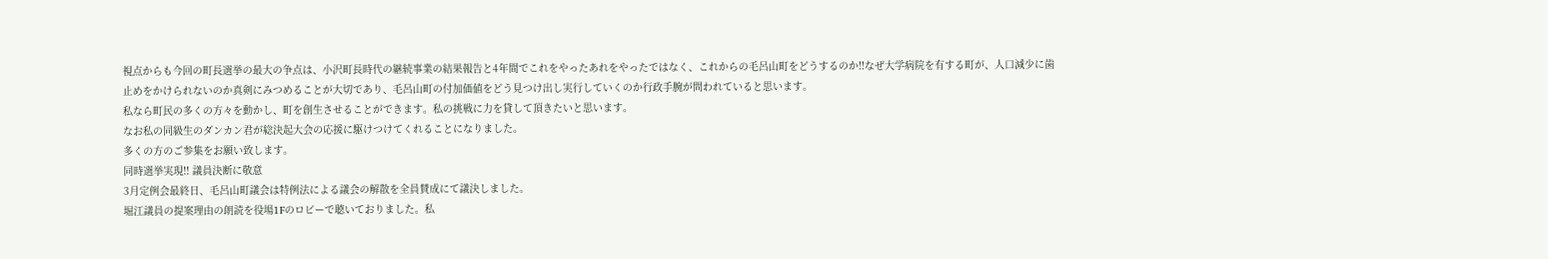視点からも今回の町長選挙の最大の争点は、小沢町長時代の継続事業の結果報告と4年間でこれをやったあれをやったではなく、これからの毛呂山町をどうするのか!!なぜ大学病院を有する町が、人口減少に歯止めをかけられないのか真剣にみつめることが大切であり、毛呂山町の付加価値をどう見つけ出し実行していくのか行政手腕が問われていると思います。
私なら町民の多くの方々を動かし、町を創生させることができます。私の挑戦に力を貸して頂きたいと思います。
なお私の同級生のダンカン君が総決起大会の応援に駆けつけてくれることになりました。
多くの方のご参集をお願い致します。
同時選挙実現!! 議員決断に敬意
3月定例会最終日、毛呂山町議会は特例法による議会の解散を全員賛成にて議決しました。
堀江議員の提案理由の朗読を役場1Fのロビーで聴いておりました。私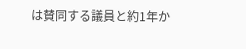は賛同する議員と約1年か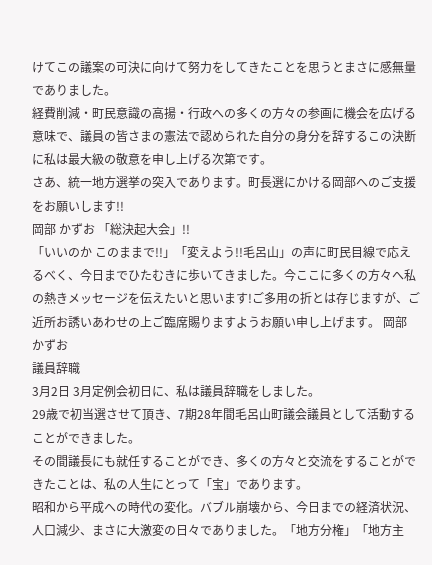けてこの議案の可決に向けて努力をしてきたことを思うとまさに感無量でありました。
経費削減・町民意識の高揚・行政への多くの方々の参画に機会を広げる意味で、議員の皆さまの憲法で認められた自分の身分を辞するこの決断に私は最大級の敬意を申し上げる次第です。
さあ、統一地方選挙の突入であります。町長選にかける岡部へのご支援をお願いします!!
岡部 かずお 「総決起大会」!!
「いいのか このままで!!」「変えよう!!毛呂山」の声に町民目線で応えるべく、今日までひたむきに歩いてきました。今ここに多くの方々へ私の熱きメッセージを伝えたいと思います!ご多用の折とは存じますが、ご近所お誘いあわせの上ご臨席賜りますようお願い申し上げます。 岡部 かずお
議員辞職
3月2日 3月定例会初日に、私は議員辞職をしました。
29歳で初当選させて頂き、7期28年間毛呂山町議会議員として活動することができました。
その間議長にも就任することができ、多くの方々と交流をすることができたことは、私の人生にとって「宝」であります。
昭和から平成への時代の変化。バブル崩壊から、今日までの経済状況、人口減少、まさに大激変の日々でありました。「地方分権」「地方主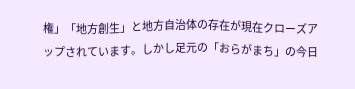権」「地方創生」と地方自治体の存在が現在クローズアップされています。しかし足元の「おらがまち」の今日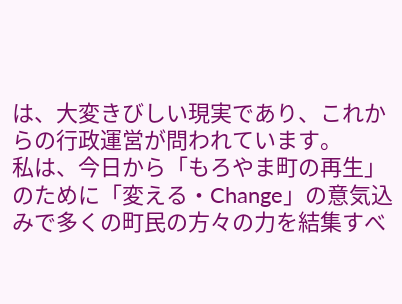は、大変きびしい現実であり、これからの行政運営が問われています。
私は、今日から「もろやま町の再生」のために「変える・Change」の意気込みで多くの町民の方々の力を結集すべ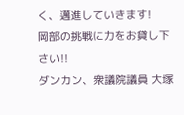く、邁進していきます!
岡部の挑戦に力をお貸し下さい!!
ダンカン、衆議院議員 大塚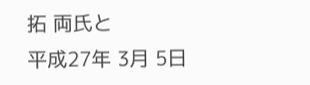拓 両氏と
平成27年 3月 5日